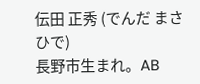伝田 正秀 (でんだ まさひで)
長野市生まれ。AB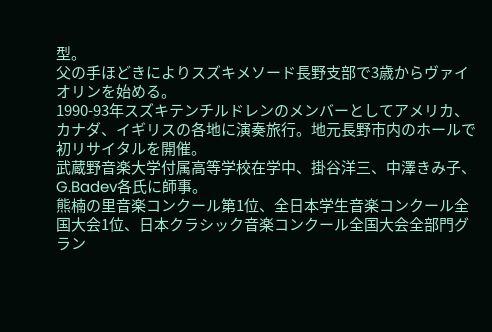型。
父の手ほどきによりスズキメソード長野支部で3歳からヴァイオリンを始める。
1990-93年スズキテンチルドレンのメンバーとしてアメリカ、カナダ、イギリスの各地に演奏旅行。地元長野市内のホールで初リサイタルを開催。
武蔵野音楽大学付属高等学校在学中、掛谷洋三、中澤きみ子、G.Badev各氏に師事。
熊楠の里音楽コンクール第1位、全日本学生音楽コンクール全国大会1位、日本クラシック音楽コンクール全国大会全部門グラン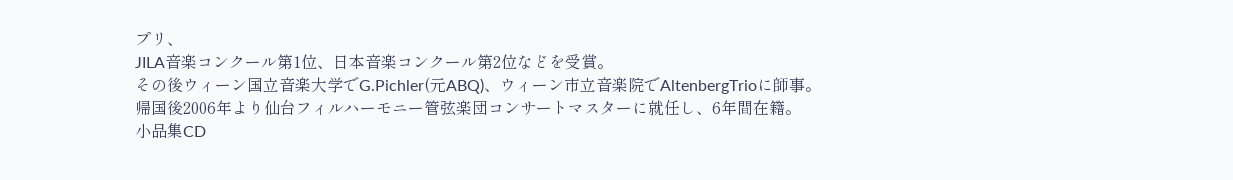プリ、
JILA音楽コンクール第1位、日本音楽コンクール第2位などを受賞。
その後ウィーン国立音楽大学でG.Pichler(元ABQ)、ウィーン市立音楽院でAltenbergTrioに師事。
帰国後2006年より仙台フィルハーモニー管弦楽団コンサートマスターに就任し、6年間在籍。
小品集CD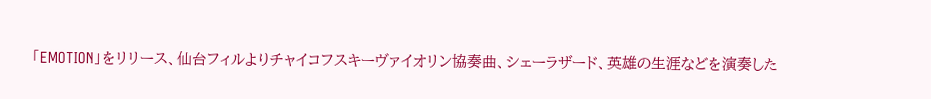「EMOTION」をリリース、仙台フィルよりチャイコフスキーヴァイオリン協奏曲、シェーラザード、英雄の生涯などを演奏した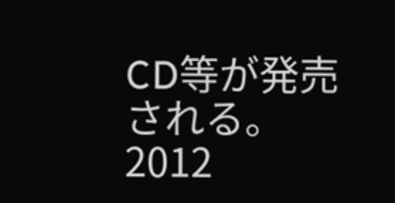CD等が発売される。
2012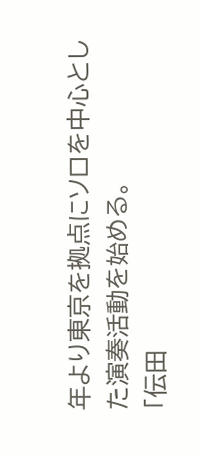年より東京を拠点にソロを中心とした演奏活動を始める。
「伝田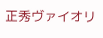正秀ヴァイオリ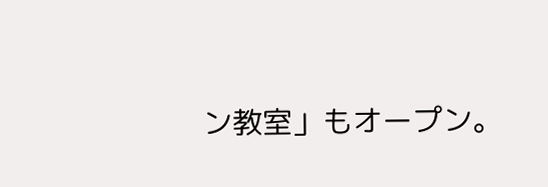ン教室」もオープン。